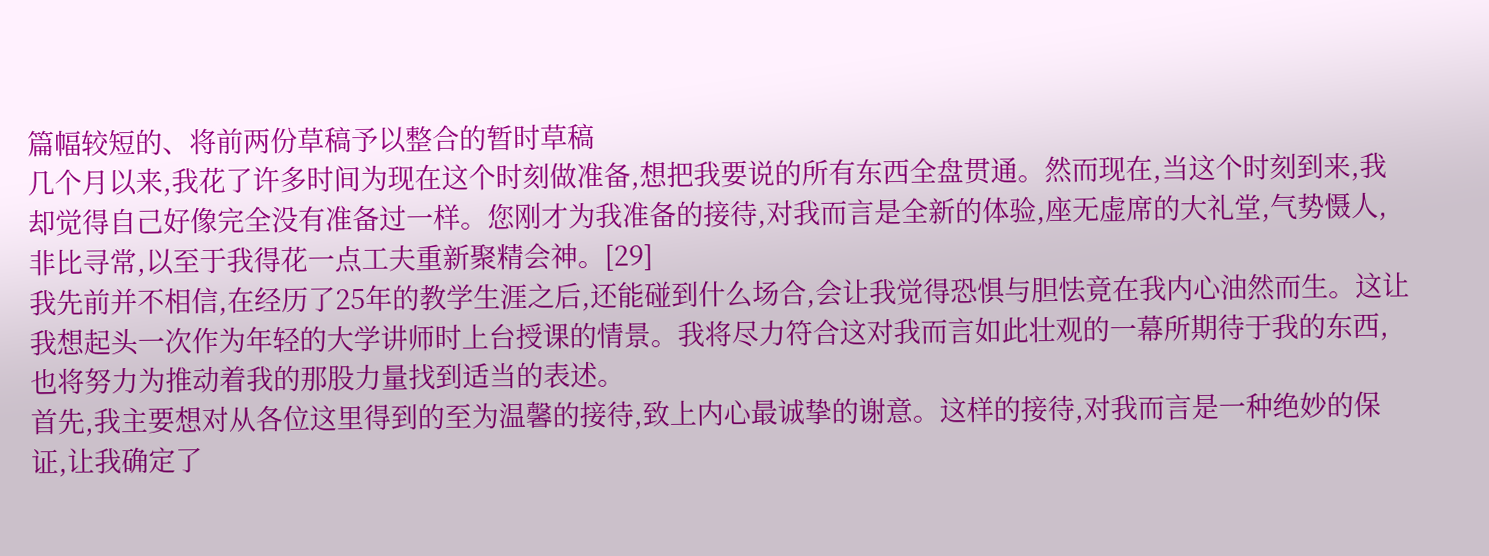篇幅较短的、将前两份草稿予以整合的暂时草稿
几个月以来,我花了许多时间为现在这个时刻做准备,想把我要说的所有东西全盘贯通。然而现在,当这个时刻到来,我却觉得自己好像完全没有准备过一样。您刚才为我准备的接待,对我而言是全新的体验,座无虚席的大礼堂,气势慑人,非比寻常,以至于我得花一点工夫重新聚精会神。[29]
我先前并不相信,在经历了25年的教学生涯之后,还能碰到什么场合,会让我觉得恐惧与胆怯竟在我内心油然而生。这让我想起头一次作为年轻的大学讲师时上台授课的情景。我将尽力符合这对我而言如此壮观的一幕所期待于我的东西,也将努力为推动着我的那股力量找到适当的表述。
首先,我主要想对从各位这里得到的至为温馨的接待,致上内心最诚挚的谢意。这样的接待,对我而言是一种绝妙的保证,让我确定了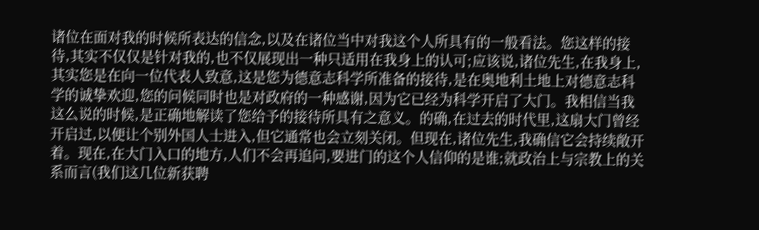诸位在面对我的时候所表达的信念,以及在诸位当中对我这个人所具有的一般看法。您这样的接待,其实不仅仅是针对我的,也不仅展现出一种只适用在我身上的认可;应该说,诸位先生,在我身上,其实您是在向一位代表人致意,这是您为德意志科学所准备的接待,是在奥地利土地上对德意志科学的诚挚欢迎,您的问候同时也是对政府的一种感谢,因为它已经为科学开启了大门。我相信当我这么说的时候,是正确地解读了您给予的接待所具有之意义。的确,在过去的时代里,这扇大门曾经开启过,以便让个别外国人士进入,但它通常也会立刻关闭。但现在,诸位先生,我确信它会持续敞开着。现在,在大门入口的地方,人们不会再追问,要进门的这个人信仰的是谁;就政治上与宗教上的关系而言(我们这几位新获聘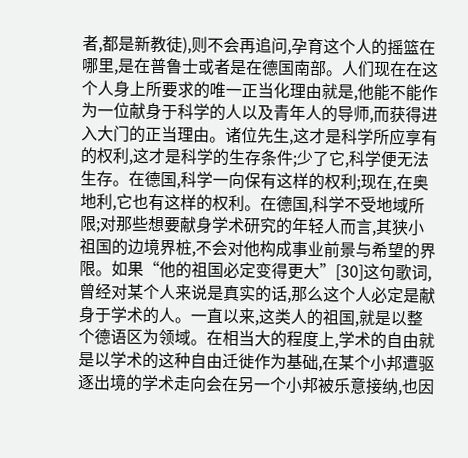者,都是新教徒),则不会再追问,孕育这个人的摇篮在哪里,是在普鲁士或者是在德国南部。人们现在在这个人身上所要求的唯一正当化理由就是,他能不能作为一位献身于科学的人以及青年人的导师,而获得进入大门的正当理由。诸位先生,这才是科学所应享有的权利,这才是科学的生存条件;少了它,科学便无法生存。在德国,科学一向保有这样的权利;现在,在奥地利,它也有这样的权利。在德国,科学不受地域所限;对那些想要献身学术研究的年轻人而言,其狭小祖国的边境界桩,不会对他构成事业前景与希望的界限。如果“他的祖国必定变得更大”[30]这句歌词,曾经对某个人来说是真实的话,那么这个人必定是献身于学术的人。一直以来,这类人的祖国,就是以整个德语区为领域。在相当大的程度上,学术的自由就是以学术的这种自由迁徙作为基础,在某个小邦遭驱逐出境的学术走向会在另一个小邦被乐意接纳,也因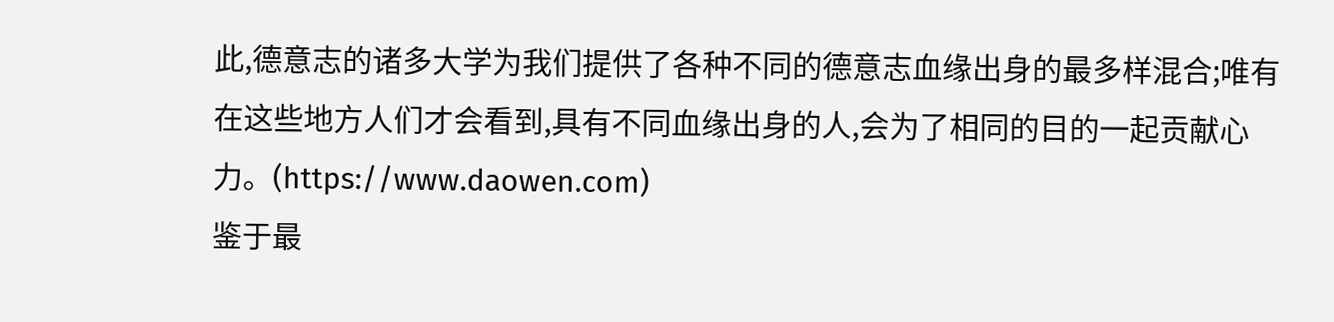此,德意志的诸多大学为我们提供了各种不同的德意志血缘出身的最多样混合;唯有在这些地方人们才会看到,具有不同血缘出身的人,会为了相同的目的一起贡献心力。(https://www.daowen.com)
鉴于最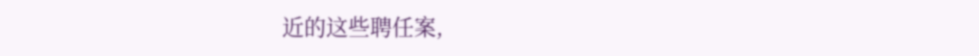近的这些聘任案,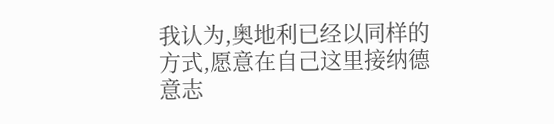我认为,奥地利已经以同样的方式,愿意在自己这里接纳德意志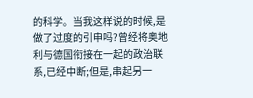的科学。当我这样说的时候,是做了过度的引申吗?曾经将奥地利与德国衔接在一起的政治联系,已经中断;但是,串起另一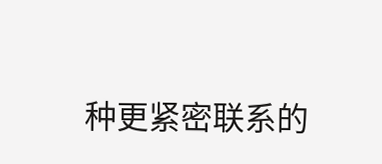种更紧密联系的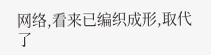网络,看来已编织成形,取代了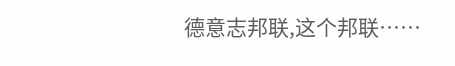德意志邦联,这个邦联……